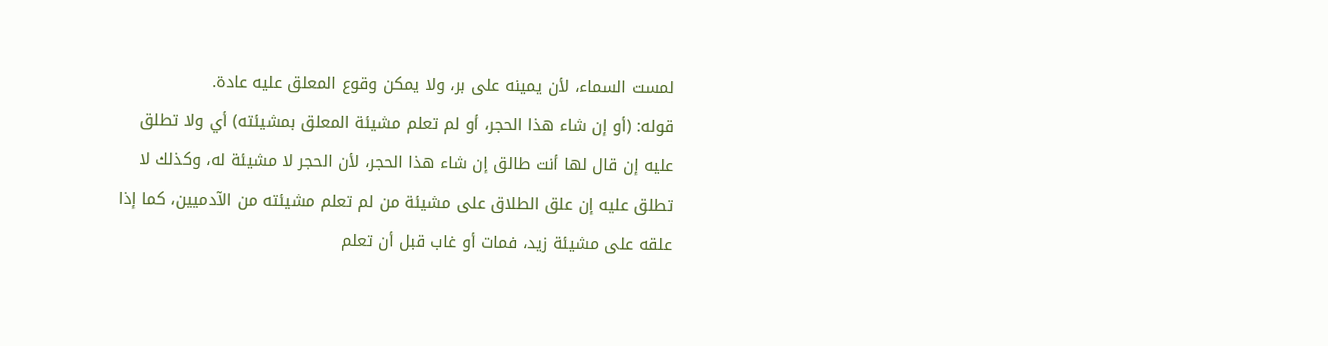لمست السماء، لأن يمينه على بر، ولا يمكن وقوع المعلق عليه عادة.
قوله: (أو إن شاء هذا الحجر، أو لم تعلم مشيئة المعلق بمشيئته) أي ولا تطلق عليه إن قال لها أنت طالق إن شاء هذا الحجر، لأن الحجر لا مشيئة له، وكذلك لا تطلق عليه إن علق الطلاق على مشيئة من لم تعلم مشيئته من الآدميين، كما إذا علقه على مشيئة زيد، فمات أو غاب قبل أن تعلم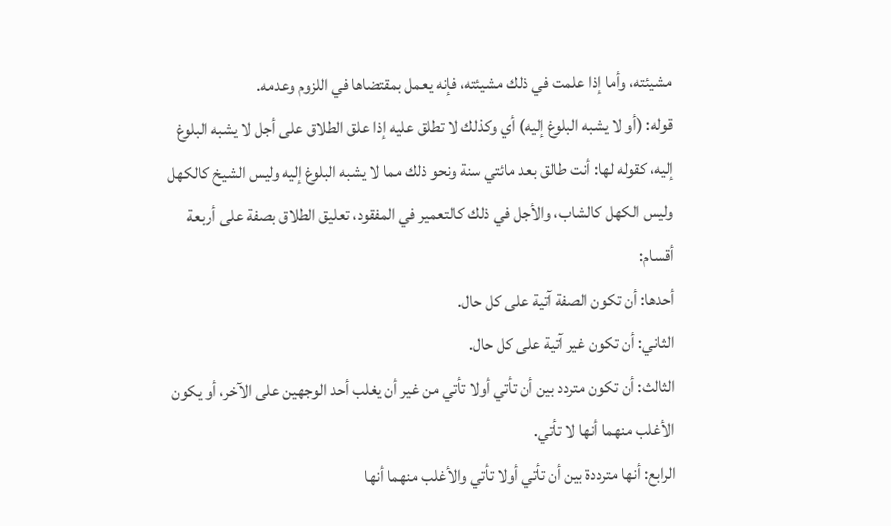مشيئته، وأما إذا علمت في ذلك مشيئته، فإنه يعمل بمقتضاها في اللزوم وعدمه.
قوله: (أو لا يشبه البلوغ إليه) أي وكذلك لا تطلق عليه إذا علق الطلاق على أجل لا يشبه البلوغ إليه، كقوله لها: أنت طالق بعد مائتي سنة ونحو ذلك مما لا يشبه البلوغ إليه وليس الشيخ كالكهل وليس الكهل كالشاب، والأجل في ذلك كالتعمير في المفقود، تعليق الطلاق بصفة على أربعة أقسام:
أحدها: أن تكون الصفة آتية على كل حال.
الثاني: أن تكون غير آتية على كل حال.
الثالث: أن تكون متردد بين أن تأتي أولا تأتي من غير أن يغلب أحد الوجهين على الآخر، أو يكون الأغلب منهما أنها لا تأتي.
الرابع: أنها مترددة بين أن تأتي أولا تأتي والأغلب منهما أنها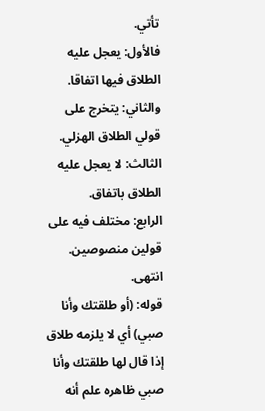تأتي.
فالأول: يعجل عليه الطلاق فيها اتفاقا.
والثاني: يتخرج على قولي الطلاق الهزلي.
الثالث: لا يعجل عليه الطلاق باتفاق.
الرابع: مختلف فيه على قولين منصوصين. انتهى.
قوله: (أو طلقتك وأنا صبي) أي لا يلزمه طلاق إذا قال لها طلقتك وأنا صبي ظاهره علم أنه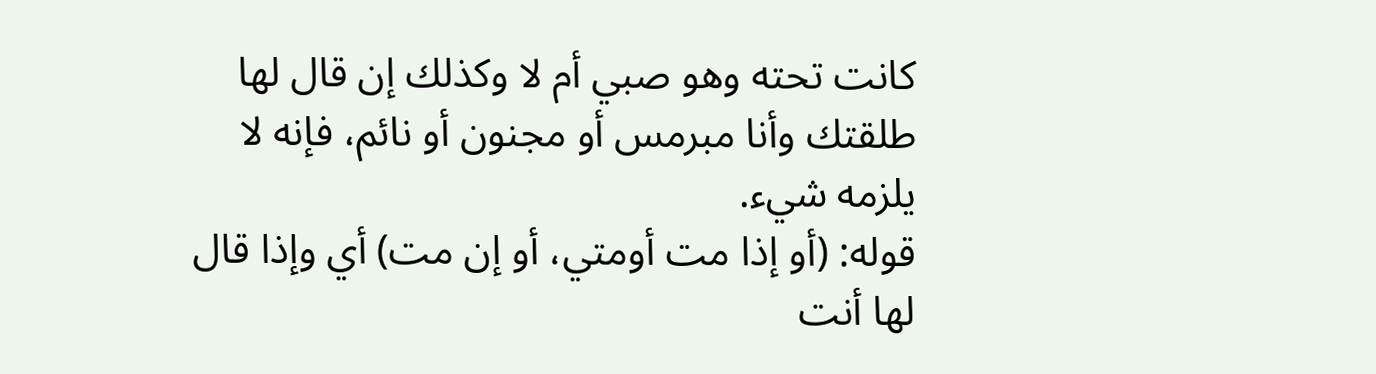كانت تحته وهو صبي أم لا وكذلك إن قال لها طلقتك وأنا مبرمس أو مجنون أو نائم، فإنه لا يلزمه شيء.
قوله: (أو إذا مت أومتي، أو إن مت) أي وإذا قال لها أنت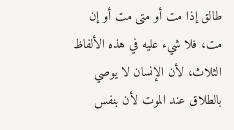طالق إذا مت أو متى مت أو إن مت، فلا شيء عليه في هذه الألفاظ الثلاث، لأن الإنسان لا يوصي بالطلاق عند الموت لأن بنفس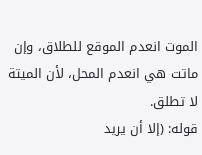الموت انعدم الموقع للطلاق، وإن ماتت هي انعدم المحل، لأن الميتة لا تطلق.
قوله: (إلا أن يريد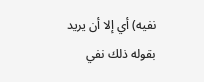نفيه) أي إلا أن يريد بقوله ذلك نفي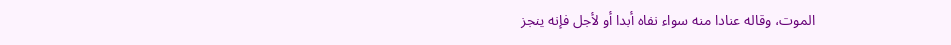الموت، وقاله عنادا منه سواء نفاه أبدا أو لأجل فإنه ينجز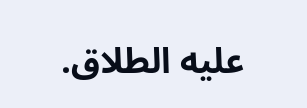عليه الطلاق.